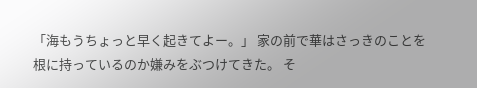「海もうちょっと早く起きてよー。」 家の前で華はさっきのことを根に持っているのか嫌みをぶつけてきた。 そ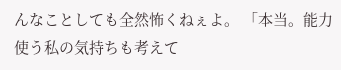んなことしても全然怖くねぇよ。 「本当。能力使う私の気持ちも考えて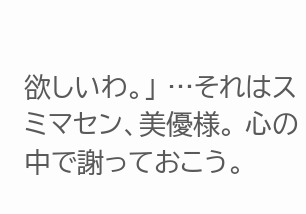欲しいわ。」 …それはスミマセン、美優様。 心の中で謝っておこう。